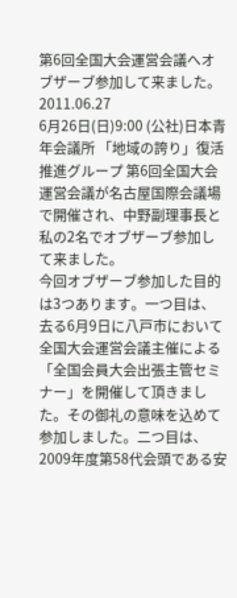第6回全国大会運営会議へオブザーブ参加して来ました。
2011.06.27
6月26日(日)9:00 (公社)日本青年会議所 「地域の誇り」復活推進グループ 第6回全国大会運営会議が名古屋国際会議場で開催され、中野副理事長と私の2名でオブザーブ参加して来ました。
今回オブザーブ参加した目的は3つあります。一つ目は、去る6月9日に八戸市において全国大会運営会議主催による「全国会員大会出張主管セミナー」を開催して頂きました。その御礼の意味を込めて参加しました。二つ目は、2009年度第58代会頭である安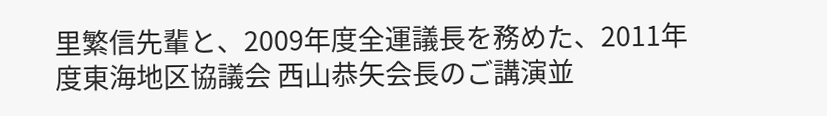里繁信先輩と、2009年度全運議長を務めた、2011年度東海地区協議会 西山恭矢会長のご講演並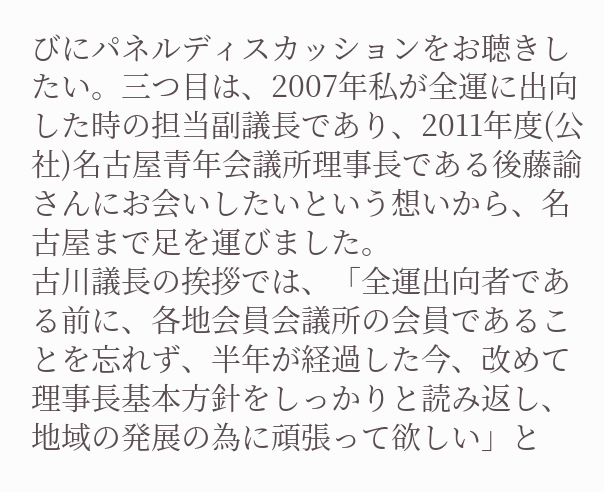びにパネルディスカッションをお聴きしたい。三つ目は、2007年私が全運に出向した時の担当副議長であり、2011年度(公社)名古屋青年会議所理事長である後藤諭さんにお会いしたいという想いから、名古屋まで足を運びました。
古川議長の挨拶では、「全運出向者である前に、各地会員会議所の会員であることを忘れず、半年が経過した今、改めて理事長基本方針をしっかりと読み返し、地域の発展の為に頑張って欲しい」と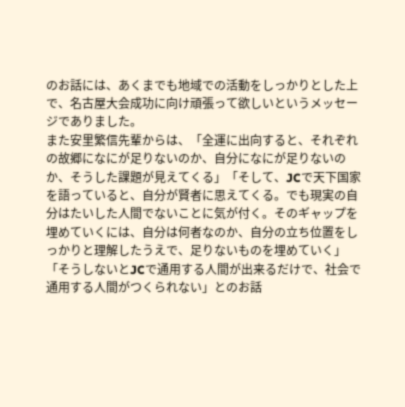のお話には、あくまでも地域での活動をしっかりとした上で、名古屋大会成功に向け頑張って欲しいというメッセージでありました。
また安里繁信先輩からは、「全運に出向すると、それぞれの故郷になにが足りないのか、自分になにが足りないのか、そうした課題が見えてくる」「そして、JCで天下国家を語っていると、自分が賢者に思えてくる。でも現実の自分はたいした人間でないことに気が付く。そのギャップを埋めていくには、自分は何者なのか、自分の立ち位置をしっかりと理解したうえで、足りないものを埋めていく」「そうしないとJCで通用する人間が出来るだけで、社会で通用する人間がつくられない」とのお話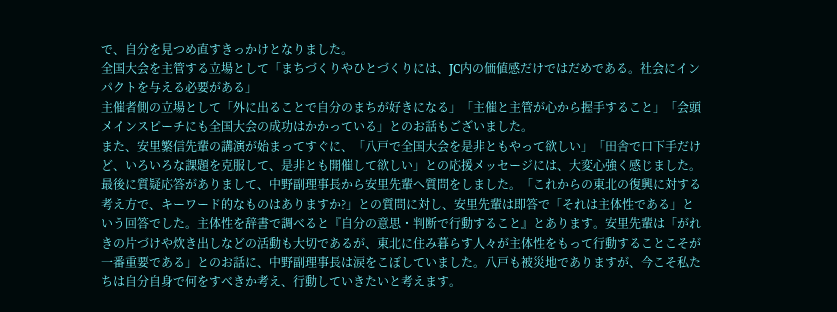で、自分を見つめ直すきっかけとなりました。
全国大会を主管する立場として「まちづくりやひとづくりには、JC内の価値感だけではだめである。社会にインパクトを与える必要がある」
主催者側の立場として「外に出ることで自分のまちが好きになる」「主催と主管が心から握手すること」「会頭メインスピーチにも全国大会の成功はかかっている」とのお話もございました。
また、安里繁信先輩の講演が始まってすぐに、「八戸で全国大会を是非ともやって欲しい」「田舎で口下手だけど、いろいろな課題を克服して、是非とも開催して欲しい」との応援メッセージには、大変心強く感じました。
最後に質疑応答がありまして、中野副理事長から安里先輩へ質問をしました。「これからの東北の復興に対する考え方で、キーワード的なものはありますか?」との質問に対し、安里先輩は即答で「それは主体性である」という回答でした。主体性を辞書で調べると『自分の意思・判断で行動すること』とあります。安里先輩は「がれきの片づけや炊き出しなどの活動も大切であるが、東北に住み暮らす人々が主体性をもって行動することこそが一番重要である」とのお話に、中野副理事長は涙をこぼしていました。八戸も被災地でありますが、今こそ私たちは自分自身で何をすべきか考え、行動していきたいと考えます。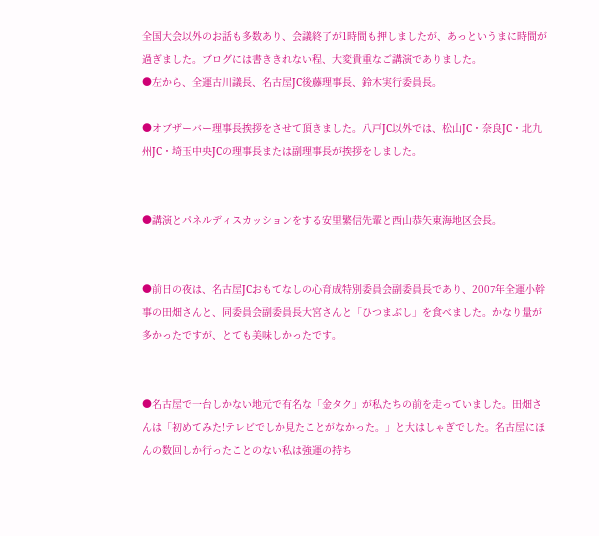全国大会以外のお話も多数あり、会議終了が1時間も押しましたが、あっというまに時間が過ぎました。ブログには書ききれない程、大変貴重なご講演でありました。
●左から、全運古川議長、名古屋JC後藤理事長、鈴木実行委員長。

●オブザーバー理事長挨拶をさせて頂きました。八戸JC以外では、松山JC・奈良JC・北九州JC・埼玉中央JCの理事長または副理事長が挨拶をしました。


●講演とパネルディスカッションをする安里繁信先輩と西山恭矢東海地区会長。


●前日の夜は、名古屋JCおもてなしの心育成特別委員会副委員長であり、2007年全運小幹事の田畑さんと、同委員会副委員長大宮さんと「ひつまぶし」を食べました。かなり量が多かったですが、とても美味しかったです。


●名古屋で一台しかない地元で有名な「金タク」が私たちの前を走っていました。田畑さんは「初めてみた!テレビでしか見たことがなかった。」と大はしゃぎでした。名古屋にほんの数回しか行ったことのない私は強運の持ち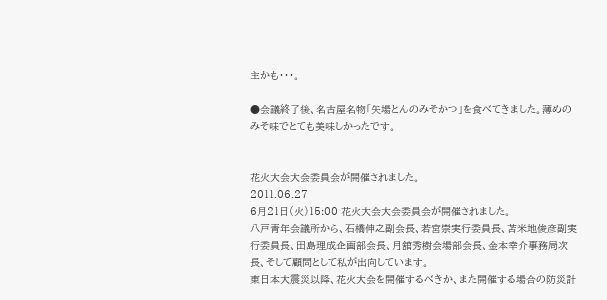主かも・・・。

●会議終了後、名古屋名物「矢場とんのみそかつ」を食べてきました。薄めのみそ味でとても美味しかったです。


花火大会大会委員会が開催されました。
2011.06.27
6月21日(火)15:00 花火大会大会委員会が開催されました。
八戸青年会議所から、石橋伸之副会長、若宮崇実行委員長、苫米地俊彦副実行委員長、田島理成企画部会長、月舘秀樹会場部会長、金本幸介事務局次長、そして顧問として私が出向しています。
東日本大震災以降、花火大会を開催するべきか、また開催する場合の防災計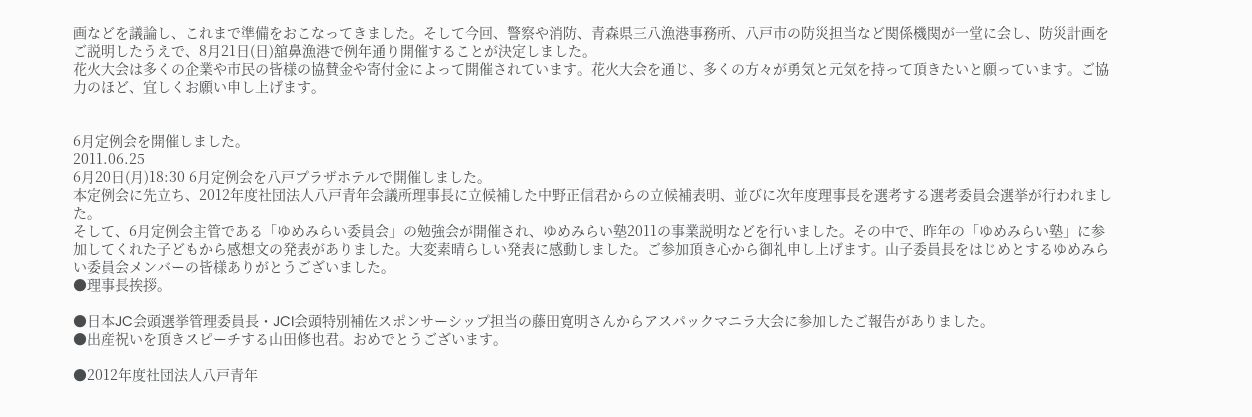画などを議論し、これまで準備をおこなってきました。そして今回、警察や消防、青森県三八漁港事務所、八戸市の防災担当など関係機関が一堂に会し、防災計画をご説明したうえで、8月21日(日)舘鼻漁港で例年通り開催することが決定しました。
花火大会は多くの企業や市民の皆様の協賛金や寄付金によって開催されています。花火大会を通じ、多くの方々が勇気と元気を持って頂きたいと願っています。ご協力のほど、宜しくお願い申し上げます。


6月定例会を開催しました。
2011.06.25
6月20日(月)18:30 6月定例会を八戸プラザホテルで開催しました。
本定例会に先立ち、2012年度社団法人八戸青年会議所理事長に立候補した中野正信君からの立候補表明、並びに次年度理事長を選考する選考委員会選挙が行われました。
そして、6月定例会主管である「ゆめみらい委員会」の勉強会が開催され、ゆめみらい塾2011の事業説明などを行いました。その中で、昨年の「ゆめみらい塾」に参加してくれた子どもから感想文の発表がありました。大変素晴らしい発表に感動しました。ご参加頂き心から御礼申し上げます。山子委員長をはじめとするゆめみらい委員会メンバーの皆様ありがとうございました。
●理事長挨拶。

●日本JC会頭選挙管理委員長・JCI会頭特別補佐スポンサーシップ担当の藤田寛明さんからアスパックマニラ大会に参加したご報告がありました。
●出産祝いを頂きスピーチする山田修也君。おめでとうございます。

●2012年度社団法人八戸青年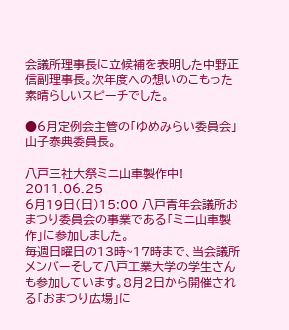会議所理事長に立候補を表明した中野正信副理事長。次年度への想いのこもった素晴らしいスピーチでした。

●6月定例会主管の「ゆめみらい委員会」山子泰典委員長。

八戸三社大祭ミニ山車製作中!
2011.06.25
6月19日(日)15:00 八戸青年会議所おまつり委員会の事業である「ミニ山車製作」に参加しました。
毎週日曜日の13時~17時まで、当会議所メンバーそして八戸工業大学の学生さんも参加しています。8月2日から開催される「おまつり広場」に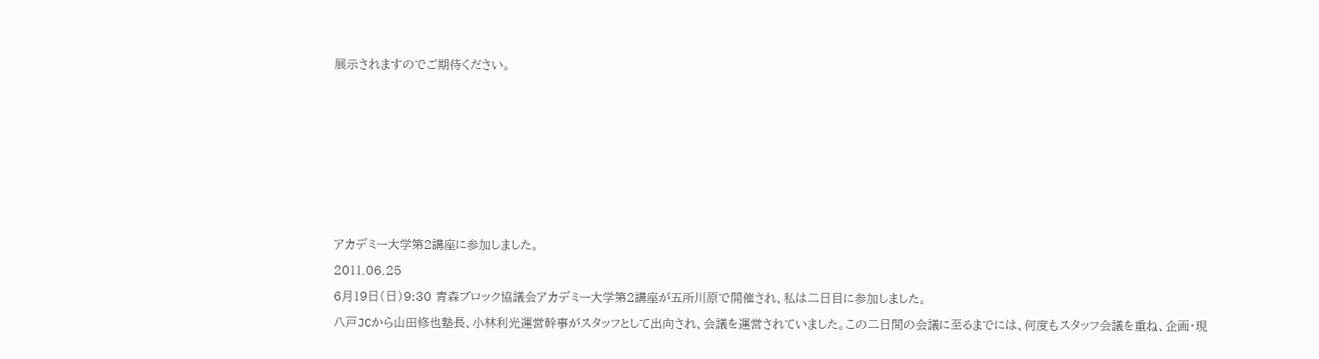展示されますのでご期待ください。






アカデミー大学第2講座に参加しました。
2011.06.25
6月19日(日)9:30 青森ブロック協議会アカデミー大学第2講座が五所川原で開催され、私は二日目に参加しました。
八戸JCから山田修也塾長、小林利光運営幹事がスタッフとして出向され、会議を運営されていました。この二日間の会議に至るまでには、何度もスタッフ会議を重ね、企画・現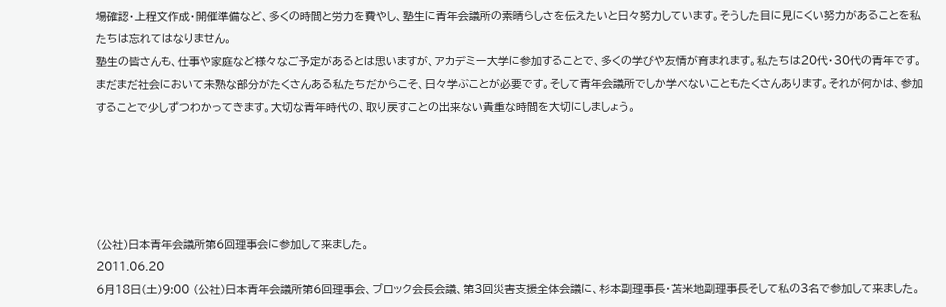場確認・上程文作成・開催準備など、多くの時間と労力を費やし、塾生に青年会議所の素晴らしさを伝えたいと日々努力しています。そうした目に見にくい努力があることを私たちは忘れてはなりません。
塾生の皆さんも、仕事や家庭など様々なご予定があるとは思いますが、アカデミー大学に参加することで、多くの学びや友情が育まれます。私たちは20代・30代の青年です。まだまだ社会において未熟な部分がたくさんある私たちだからこそ、日々学ぶことが必要です。そして青年会議所でしか学べないこともたくさんあります。それが何かは、参加することで少しずつわかってきます。大切な青年時代の、取り戻すことの出来ない貴重な時間を大切にしましょう。





(公社)日本青年会議所第6回理事会に参加して来ました。
2011.06.20
6月18日(土)9:00 (公社)日本青年会議所第6回理事会、ブロック会長会議、第3回災害支援全体会議に、杉本副理事長・苫米地副理事長そして私の3名で参加して来ました。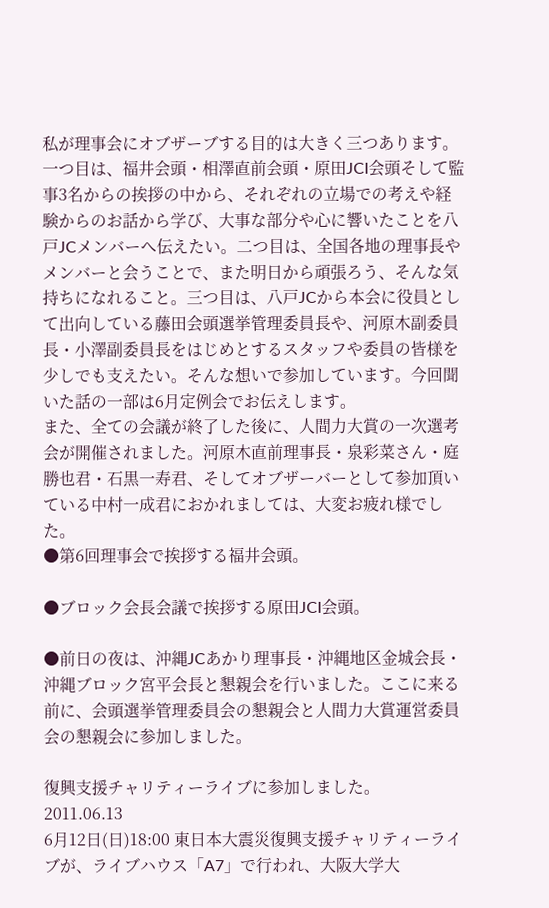私が理事会にオブザーブする目的は大きく三つあります。一つ目は、福井会頭・相澤直前会頭・原田JCI会頭そして監事3名からの挨拶の中から、それぞれの立場での考えや経験からのお話から学び、大事な部分や心に響いたことを八戸JCメンバーへ伝えたい。二つ目は、全国各地の理事長やメンバーと会うことで、また明日から頑張ろう、そんな気持ちになれること。三つ目は、八戸JCから本会に役員として出向している藤田会頭選挙管理委員長や、河原木副委員長・小澤副委員長をはじめとするスタッフや委員の皆様を少しでも支えたい。そんな想いで参加しています。今回聞いた話の一部は6月定例会でお伝えします。
また、全ての会議が終了した後に、人間力大賞の一次選考会が開催されました。河原木直前理事長・泉彩菜さん・庭勝也君・石黒一寿君、そしてオブザーバーとして参加頂いている中村一成君におかれましては、大変お疲れ様でした。
●第6回理事会で挨拶する福井会頭。

●ブロック会長会議で挨拶する原田JCI会頭。

●前日の夜は、沖縄JCあかり理事長・沖縄地区金城会長・沖縄ブロック宮平会長と懇親会を行いました。ここに来る前に、会頭選挙管理委員会の懇親会と人間力大賞運営委員会の懇親会に参加しました。

復興支援チャリティーライブに参加しました。
2011.06.13
6月12日(日)18:00 東日本大震災復興支援チャリティーライブが、ライブハウス「A7」で行われ、大阪大学大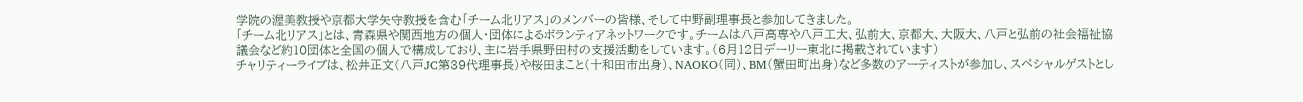学院の渥美教授や京都大学矢守教授を含む「チーム北リアス」のメンバーの皆様、そして中野副理事長と参加してきました。
「チーム北リアス」とは、青森県や関西地方の個人・団体によるボランティアネットワークです。チームは八戸高専や八戸工大、弘前大、京都大、大阪大、八戸と弘前の社会福祉協議会など約10団体と全国の個人で構成しており、主に岩手県野田村の支援活動をしています。(6月12日デーリー東北に掲載されています)
チャリティーライブは、松井正文(八戸JC第39代理事長)や桜田まこと(十和田市出身)、NAOKO(同)、BM(蟹田町出身)など多数のアーティストが参加し、スペシャルゲストとし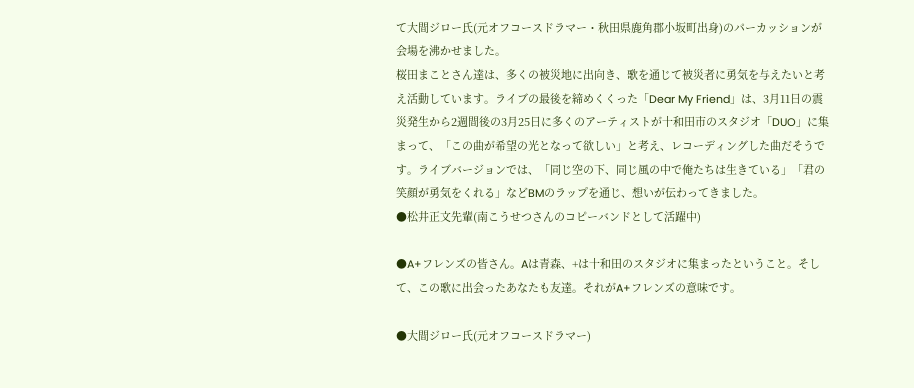て大間ジロー氏(元オフコースドラマー・秋田県鹿角郡小坂町出身)のパーカッションが会場を沸かせました。
桜田まことさん達は、多くの被災地に出向き、歌を通じて被災者に勇気を与えたいと考え活動しています。ライブの最後を締めくくった「Dear My Friend」は、3月11日の震災発生から2週間後の3月25日に多くのアーティストが十和田市のスタジオ「DUO」に集まって、「この曲が希望の光となって欲しい」と考え、レコーディングした曲だそうです。ライブバージョンでは、「同じ空の下、同じ風の中で俺たちは生きている」「君の笑顔が勇気をくれる」などBMのラップを通じ、想いが伝わってきました。
●松井正文先輩(南こうせつさんのコピーバンドとして活躍中)

●A+フレンズの皆さん。Aは青森、+は十和田のスタジオに集まったということ。そして、この歌に出会ったあなたも友達。それがA+フレンズの意味です。

●大間ジロー氏(元オフコースドラマー)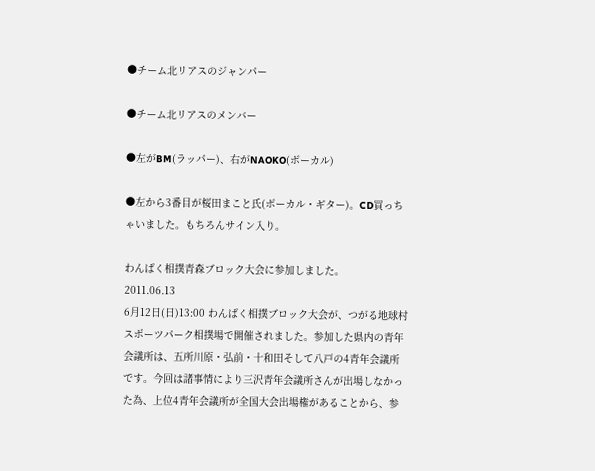●チーム北リアスのジャンパー

●チーム北リアスのメンバー

●左がBM(ラッパー)、右がNAOKO(ボーカル)

●左から3番目が桜田まこと氏(ボーカル・ギター)。CD買っちゃいました。もちろんサイン入り。

わんぱく相撲青森ブロック大会に参加しました。
2011.06.13
6月12日(日)13:00 わんぱく相撲ブロック大会が、つがる地球村スポーツパーク相撲場で開催されました。参加した県内の青年会議所は、五所川原・弘前・十和田そして八戸の4青年会議所です。今回は諸事情により三沢青年会議所さんが出場しなかった為、上位4青年会議所が全国大会出場権があることから、参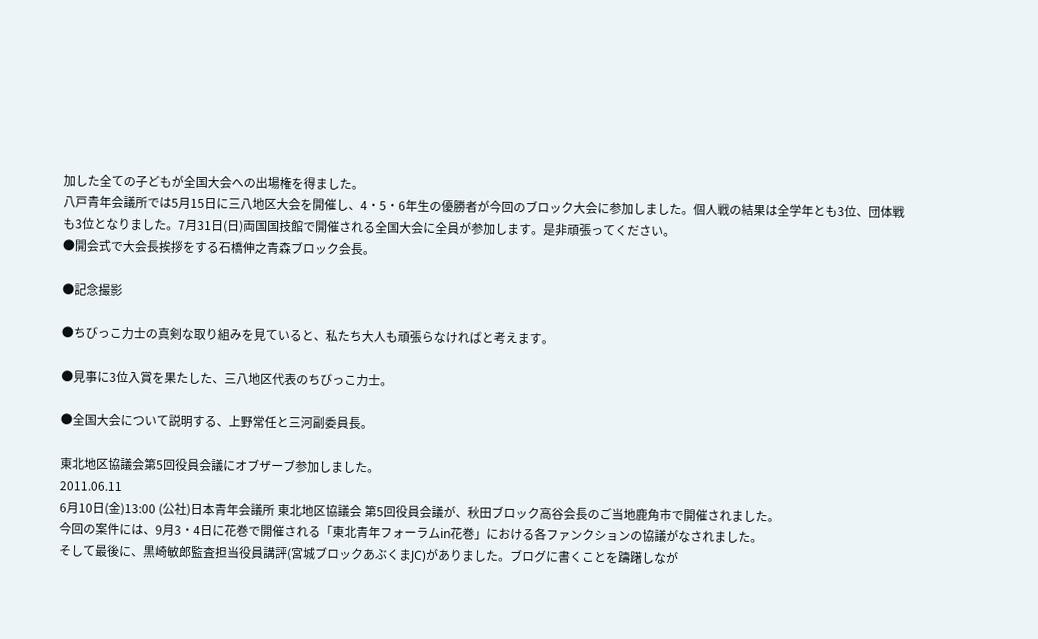加した全ての子どもが全国大会への出場権を得ました。
八戸青年会議所では5月15日に三八地区大会を開催し、4・5・6年生の優勝者が今回のブロック大会に参加しました。個人戦の結果は全学年とも3位、団体戦も3位となりました。7月31日(日)両国国技館で開催される全国大会に全員が参加します。是非頑張ってください。
●開会式で大会長挨拶をする石橋伸之青森ブロック会長。

●記念撮影

●ちびっこ力士の真剣な取り組みを見ていると、私たち大人も頑張らなければと考えます。

●見事に3位入賞を果たした、三八地区代表のちびっこ力士。

●全国大会について説明する、上野常任と三河副委員長。

東北地区協議会第5回役員会議にオブザーブ参加しました。
2011.06.11
6月10日(金)13:00 (公社)日本青年会議所 東北地区協議会 第5回役員会議が、秋田ブロック高谷会長のご当地鹿角市で開催されました。
今回の案件には、9月3・4日に花巻で開催される「東北青年フォーラムin花巻」における各ファンクションの協議がなされました。
そして最後に、黒崎敏郎監査担当役員講評(宮城ブロックあぶくまJC)がありました。ブログに書くことを躊躇しなが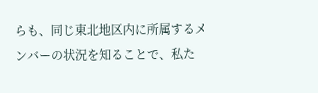らも、同じ東北地区内に所属するメンバーの状況を知ることで、私た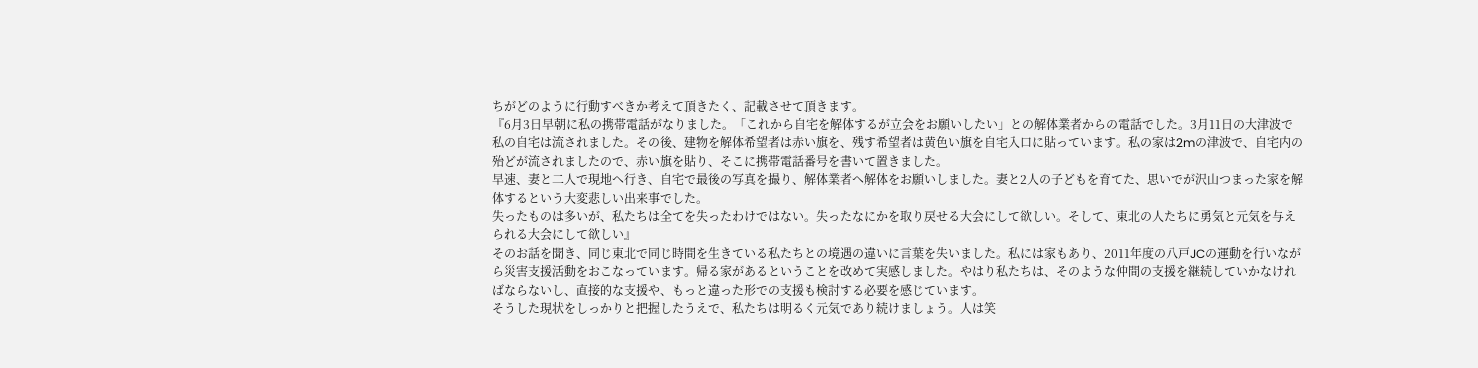ちがどのように行動すべきか考えて頂きたく、記載させて頂きます。
『6月3日早朝に私の携帯電話がなりました。「これから自宅を解体するが立会をお願いしたい」との解体業者からの電話でした。3月11日の大津波で私の自宅は流されました。その後、建物を解体希望者は赤い旗を、残す希望者は黄色い旗を自宅入口に貼っています。私の家は2mの津波で、自宅内の殆どが流されましたので、赤い旗を貼り、そこに携帯電話番号を書いて置きました。
早速、妻と二人で現地へ行き、自宅で最後の写真を撮り、解体業者へ解体をお願いしました。妻と2人の子どもを育てた、思いでが沢山つまった家を解体するという大変悲しい出来事でした。
失ったものは多いが、私たちは全てを失ったわけではない。失ったなにかを取り戻せる大会にして欲しい。そして、東北の人たちに勇気と元気を与えられる大会にして欲しい』
そのお話を聞き、同じ東北で同じ時間を生きている私たちとの境遇の違いに言葉を失いました。私には家もあり、2011年度の八戸JCの運動を行いながら災害支援活動をおこなっています。帰る家があるということを改めて実感しました。やはり私たちは、そのような仲間の支援を継続していかなければならないし、直接的な支援や、もっと違った形での支援も検討する必要を感じています。
そうした現状をしっかりと把握したうえで、私たちは明るく元気であり続けましょう。人は笑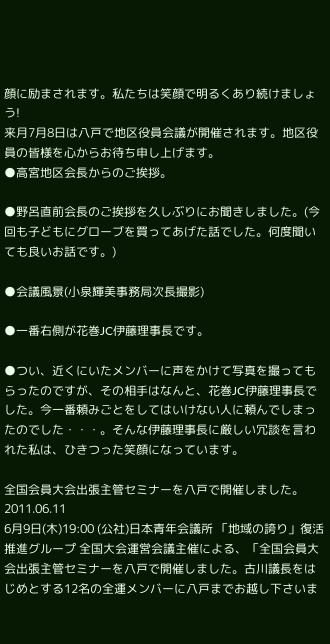顔に励まされます。私たちは笑顔で明るくあり続けましょう!
来月7月8日は八戸で地区役員会議が開催されます。地区役員の皆様を心からお待ち申し上げます。
●高宮地区会長からのご挨拶。

●野呂直前会長のご挨拶を久しぶりにお聞きしました。(今回も子どもにグローブを買ってあげた話でした。何度聞いても良いお話です。)

●会議風景(小泉輝美事務局次長撮影)

●一番右側が花巻JC伊藤理事長です。

●つい、近くにいたメンバーに声をかけて写真を撮ってもらったのですが、その相手はなんと、花巻JC伊藤理事長でした。今一番頼みごとをしてはいけない人に頼んでしまったのでした・・・。そんな伊藤理事長に厳しい冗談を言われた私は、ひきつった笑顔になっています。

全国会員大会出張主管セミナーを八戸で開催しました。
2011.06.11
6月9日(木)19:00 (公社)日本青年会議所 「地域の誇り」復活推進グループ 全国大会運営会議主催による、「全国会員大会出張主管セミナーを八戸で開催しました。古川議長をはじめとする12名の全運メンバーに八戸までお越し下さいま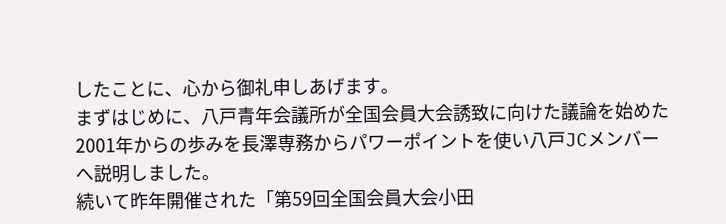したことに、心から御礼申しあげます。
まずはじめに、八戸青年会議所が全国会員大会誘致に向けた議論を始めた2001年からの歩みを長澤専務からパワーポイントを使い八戸JCメンバーへ説明しました。
続いて昨年開催された「第59回全国会員大会小田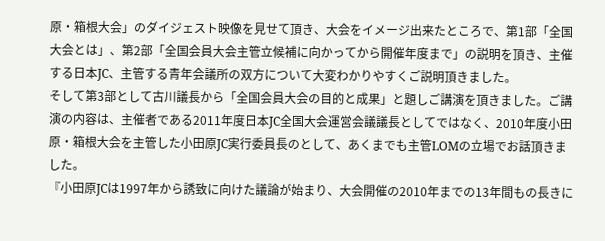原・箱根大会」のダイジェスト映像を見せて頂き、大会をイメージ出来たところで、第1部「全国大会とは」、第2部「全国会員大会主管立候補に向かってから開催年度まで」の説明を頂き、主催する日本JC、主管する青年会議所の双方について大変わかりやすくご説明頂きました。
そして第3部として古川議長から「全国会員大会の目的と成果」と題しご講演を頂きました。ご講演の内容は、主催者である2011年度日本JC全国大会運営会議議長としてではなく、2010年度小田原・箱根大会を主管した小田原JC実行委員長のとして、あくまでも主管LOMの立場でお話頂きました。
『小田原JCは1997年から誘致に向けた議論が始まり、大会開催の2010年までの13年間もの長きに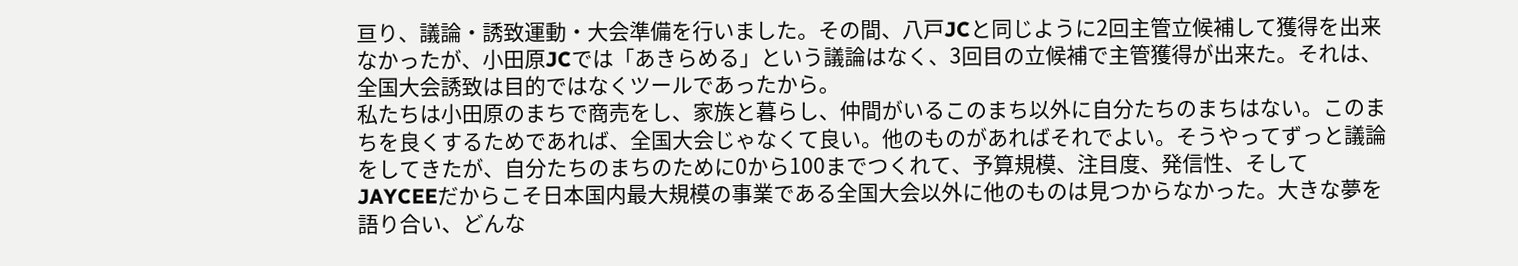亘り、議論・誘致運動・大会準備を行いました。その間、八戸JCと同じように2回主管立候補して獲得を出来なかったが、小田原JCでは「あきらめる」という議論はなく、3回目の立候補で主管獲得が出来た。それは、全国大会誘致は目的ではなくツールであったから。
私たちは小田原のまちで商売をし、家族と暮らし、仲間がいるこのまち以外に自分たちのまちはない。このまちを良くするためであれば、全国大会じゃなくて良い。他のものがあればそれでよい。そうやってずっと議論をしてきたが、自分たちのまちのために0から100までつくれて、予算規模、注目度、発信性、そしてJAYCEEだからこそ日本国内最大規模の事業である全国大会以外に他のものは見つからなかった。大きな夢を語り合い、どんな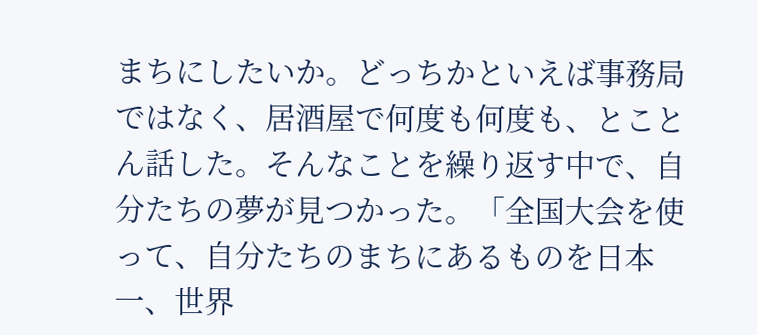まちにしたいか。どっちかといえば事務局ではなく、居酒屋で何度も何度も、とことん話した。そんなことを繰り返す中で、自分たちの夢が見つかった。「全国大会を使って、自分たちのまちにあるものを日本一、世界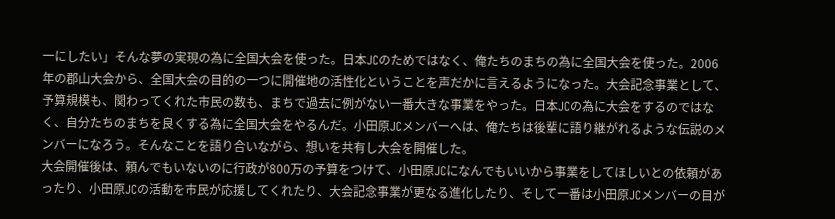一にしたい」そんな夢の実現の為に全国大会を使った。日本JCのためではなく、俺たちのまちの為に全国大会を使った。2006年の郡山大会から、全国大会の目的の一つに開催地の活性化ということを声だかに言えるようになった。大会記念事業として、予算規模も、関わってくれた市民の数も、まちで過去に例がない一番大きな事業をやった。日本JCの為に大会をするのではなく、自分たちのまちを良くする為に全国大会をやるんだ。小田原JCメンバーへは、俺たちは後輩に語り継がれるような伝説のメンバーになろう。そんなことを語り合いながら、想いを共有し大会を開催した。
大会開催後は、頼んでもいないのに行政が800万の予算をつけて、小田原JCになんでもいいから事業をしてほしいとの依頼があったり、小田原JCの活動を市民が応援してくれたり、大会記念事業が更なる進化したり、そして一番は小田原JCメンバーの目が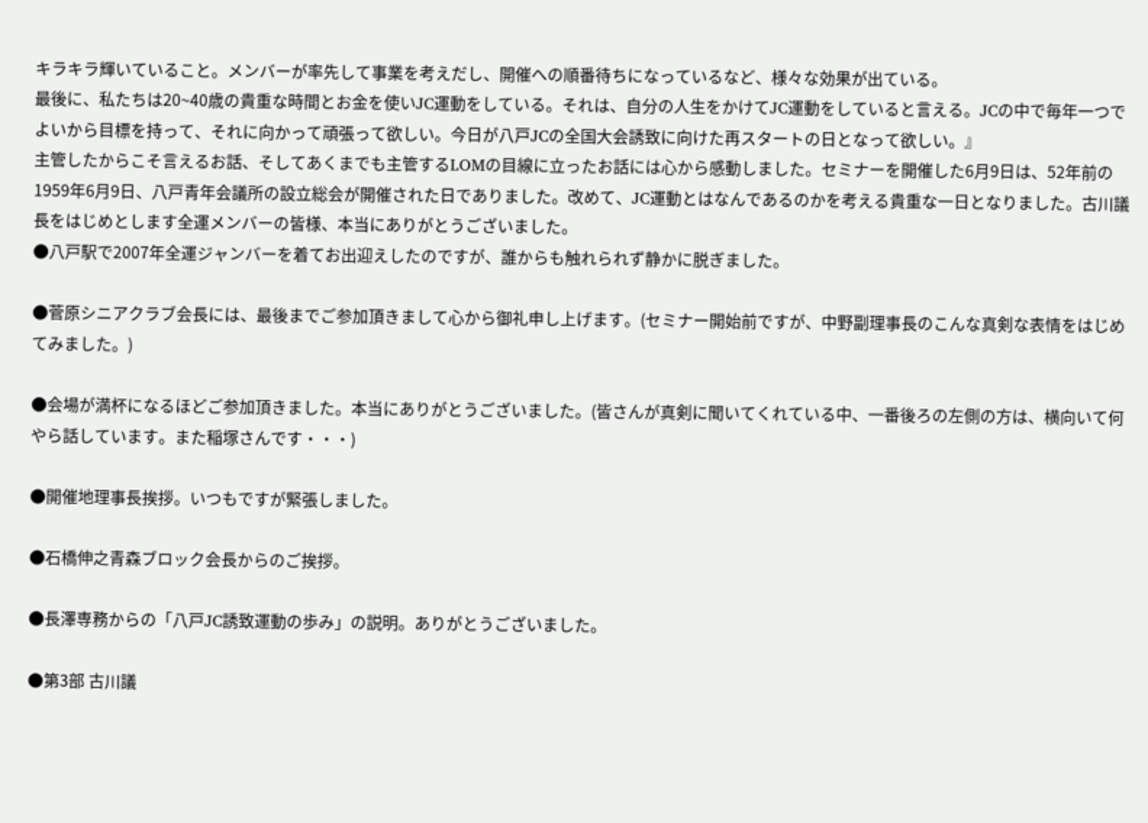キラキラ輝いていること。メンバーが率先して事業を考えだし、開催への順番待ちになっているなど、様々な効果が出ている。
最後に、私たちは20~40歳の貴重な時間とお金を使いJC運動をしている。それは、自分の人生をかけてJC運動をしていると言える。JCの中で毎年一つでよいから目標を持って、それに向かって頑張って欲しい。今日が八戸JCの全国大会誘致に向けた再スタートの日となって欲しい。』
主管したからこそ言えるお話、そしてあくまでも主管するLOMの目線に立ったお話には心から感動しました。セミナーを開催した6月9日は、52年前の1959年6月9日、八戸青年会議所の設立総会が開催された日でありました。改めて、JC運動とはなんであるのかを考える貴重な一日となりました。古川議長をはじめとします全運メンバーの皆様、本当にありがとうございました。
●八戸駅で2007年全運ジャンバーを着てお出迎えしたのですが、誰からも触れられず静かに脱ぎました。

●菅原シニアクラブ会長には、最後までご参加頂きまして心から御礼申し上げます。(セミナー開始前ですが、中野副理事長のこんな真剣な表情をはじめてみました。)

●会場が満杯になるほどご参加頂きました。本当にありがとうございました。(皆さんが真剣に聞いてくれている中、一番後ろの左側の方は、横向いて何やら話しています。また稲塚さんです・・・)

●開催地理事長挨拶。いつもですが緊張しました。

●石橋伸之青森ブロック会長からのご挨拶。

●長澤専務からの「八戸JC誘致運動の歩み」の説明。ありがとうございました。

●第3部 古川議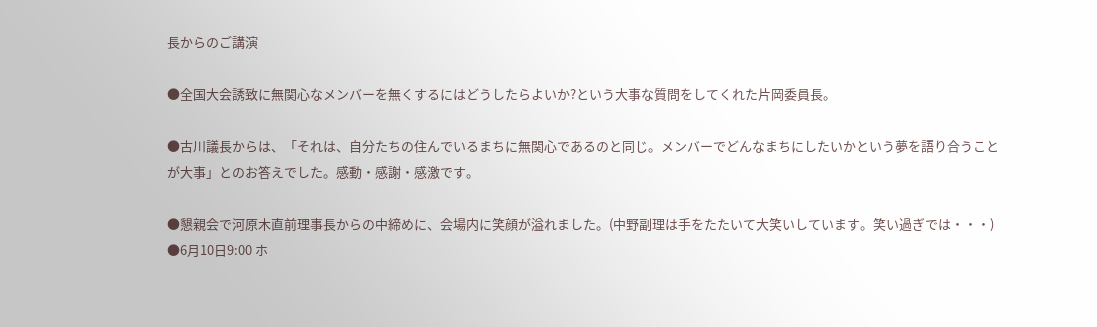長からのご講演

●全国大会誘致に無関心なメンバーを無くするにはどうしたらよいか?という大事な質問をしてくれた片岡委員長。

●古川議長からは、「それは、自分たちの住んでいるまちに無関心であるのと同じ。メンバーでどんなまちにしたいかという夢を語り合うことが大事」とのお答えでした。感動・感謝・感激です。

●懇親会で河原木直前理事長からの中締めに、会場内に笑顔が溢れました。(中野副理は手をたたいて大笑いしています。笑い過ぎでは・・・)
●6月10日9:00 ホ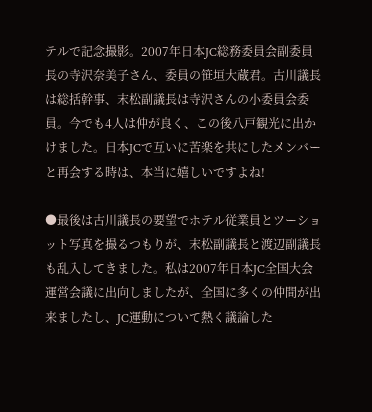テルで記念撮影。2007年日本JC総務委員会副委員長の寺沢奈美子さん、委員の笹垣大蔵君。古川議長は総括幹事、末松副議長は寺沢さんの小委員会委員。今でも4人は仲が良く、この後八戸観光に出かけました。日本JCで互いに苦楽を共にしたメンバーと再会する時は、本当に嬉しいですよね!

●最後は古川議長の要望でホテル従業員とツーショット写真を撮るつもりが、末松副議長と渡辺副議長も乱入してきました。私は2007年日本JC全国大会運営会議に出向しましたが、全国に多くの仲間が出来ましたし、JC運動について熱く議論した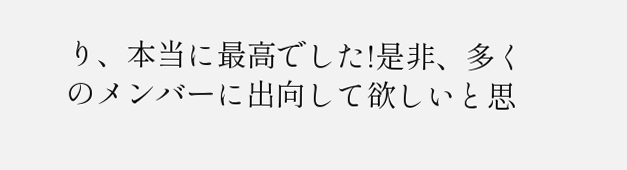り、本当に最高でした!是非、多くのメンバーに出向して欲しいと思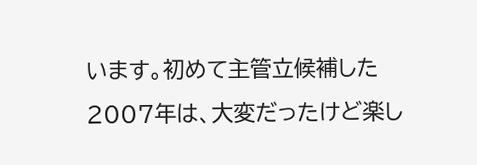います。初めて主管立候補した2007年は、大変だったけど楽し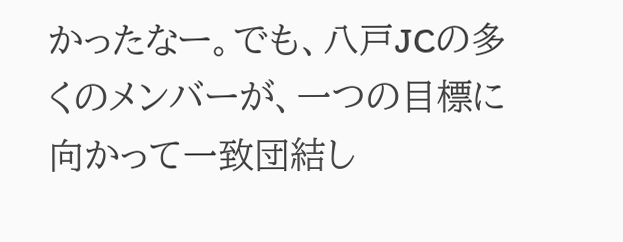かったなー。でも、八戸JCの多くのメンバーが、一つの目標に向かって一致団結し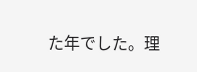た年でした。理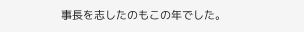事長を志したのもこの年でした。